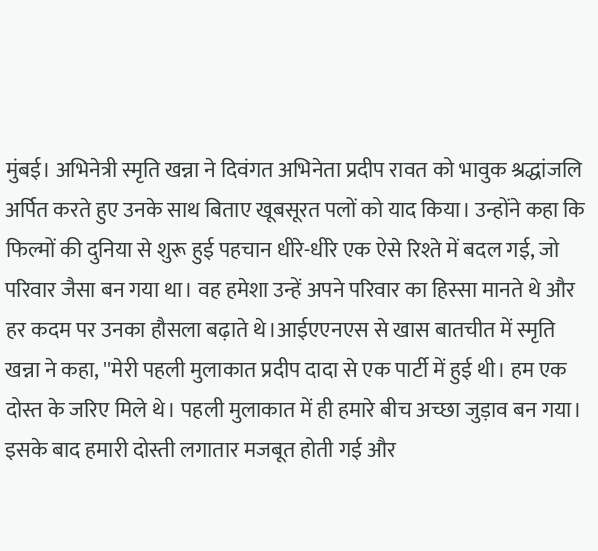मुंबई। अभिनेत्री स्मृति खन्ना ने दिवंगत अभिनेता प्रदीप रावत को भावुक श्रद्धांजलि अर्पित करते हुए उनके साथ बिताए खूबसूरत पलों को याद किया। उन्होंने कहा कि फिल्मों की दुनिया से शुरू हुई पहचान धीरे-धीरे एक ऐसे रिश्ते में बदल गई, जो परिवार जैसा बन गया था। वह हमेशा उन्हें अपने परिवार का हिस्सा मानते थे और हर कदम पर उनका हौसला बढ़ाते थे।आईएएनएस से खास बातचीत में स्मृति खन्ना ने कहा, ''मेरी पहली मुलाकात प्रदीप दादा से एक पार्टी में हुई थी। हम एक दोस्त के जरिए मिले थे। पहली मुलाकात में ही हमारे बीच अच्छा जुड़ाव बन गया। इसके बाद हमारी दोस्ती लगातार मजबूत होती गई और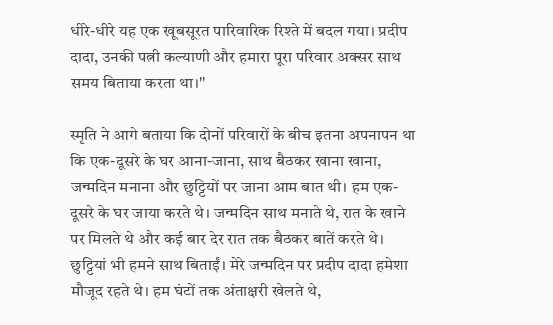धीरे-धीरे यह एक खूबसूरत पारिवारिक रिश्ते में बदल गया। प्रदीप दादा, उनकी पत्नी कल्याणी और हमारा पूरा परिवार अक्सर साथ समय बिताया करता था।''

स्मृति ने आगे बताया कि दोनों परिवारों के बीच इतना अपनापन था कि एक-दूसरे के घर आना-जाना, साथ बैठकर खाना खाना, जन्मदिन मनाना और छुट्टियों पर जाना आम बात थी। हम एक-दूसरे के घर जाया करते थे। जन्मदिन साथ मनाते थे, रात के खाने पर मिलते थे और कई बार देर रात तक बैठकर बातें करते थे। छुट्टियां भी हमने साथ बिताईं। मेरे जन्मदिन पर प्रदीप दादा हमेशा मौजूद रहते थे। हम घंटों तक अंताक्षरी खेलते थे,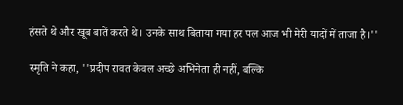हंसते थे और खूब बातें करते थे। उनके साथ बिताया गया हर पल आज भी मेरी यादों में ताजा है।''

स्मृति ने कहा, ''प्रदीप रावत केवल अच्छे अभिनेता ही नहीं, बल्कि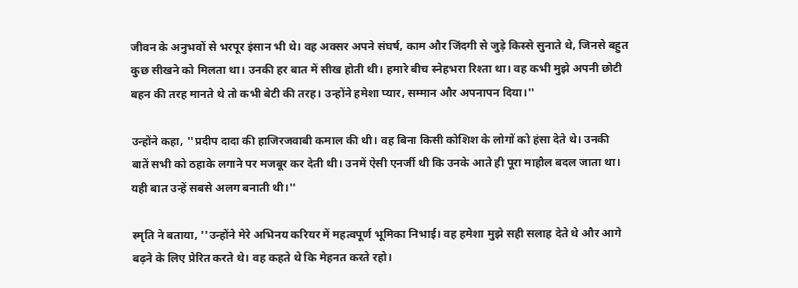जीवन के अनुभवों से भरपूर इंसान भी थे। वह अक्सर अपने संघर्ष, काम और जिंदगी से जुड़े किस्से सुनाते थे, जिनसे बहुत कुछ सीखने को मिलता था। उनकी हर बात में सीख होती थी। हमारे बीच स्नेहभरा रिश्ता था। वह कभी मुझे अपनी छोटी बहन की तरह मानते थे तो कभी बेटी की तरह। उन्होंने हमेशा प्यार, सम्मान और अपनापन दिया।''

उन्होंने कहा, ''प्रदीप दादा की हाजिरजवाबी कमाल की थी। वह बिना किसी कोशिश के लोगों को हंसा देते थे। उनकी बातें सभी को ठहाके लगाने पर मजबूर कर देती थी। उनमें ऐसी एनर्जी थी कि उनके आते ही पूरा माहौल बदल जाता था। यही बात उन्हें सबसे अलग बनाती थी।''

स्मृति ने बताया, ''उन्होंने मेरे अभिनय करियर में महत्वपूर्ण भूमिका निभाई। वह हमेशा मुझे सही सलाह देते थे और आगे बढ़ने के लिए प्रेरित करते थे। वह कहते थे कि मेहनत करते रहो।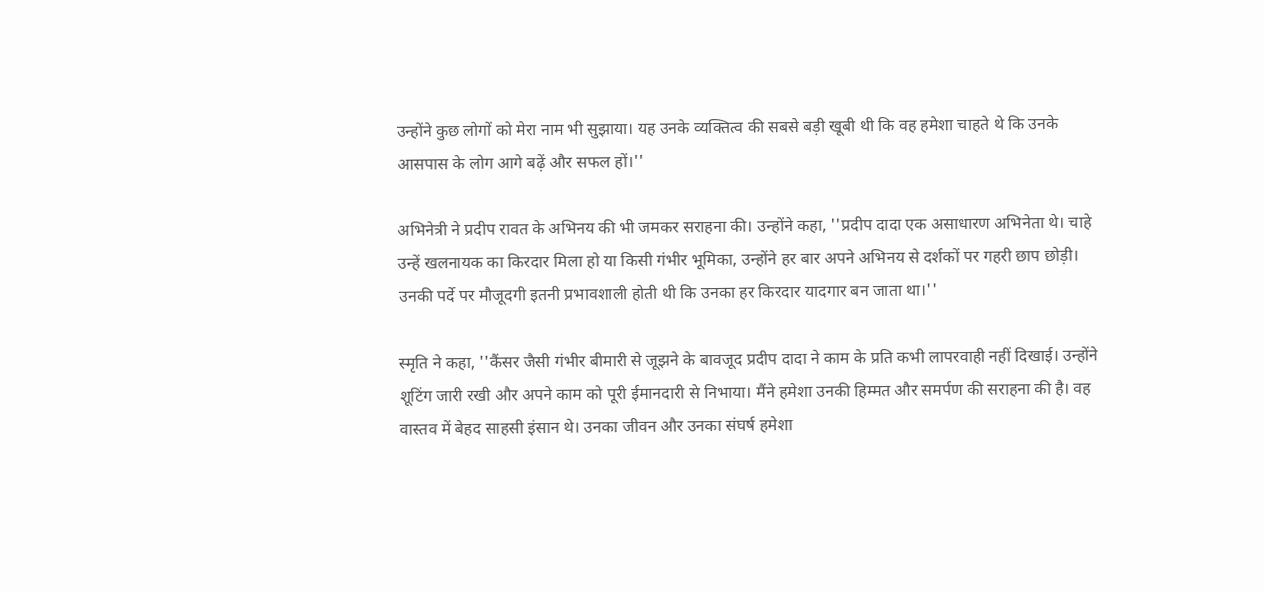उन्होंने कुछ लोगों को मेरा नाम भी सुझाया। यह उनके व्यक्तित्व की सबसे बड़ी खूबी थी कि वह हमेशा चाहते थे कि उनके आसपास के लोग आगे बढ़ें और सफल हों।''

अभिनेत्री ने प्रदीप रावत के अभिनय की भी जमकर सराहना की। उन्होंने कहा, ''प्रदीप दादा एक असाधारण अभिनेता थे। चाहे उन्हें खलनायक का किरदार मिला हो या किसी गंभीर भूमिका, उन्होंने हर बार अपने अभिनय से दर्शकों पर गहरी छाप छोड़ी। उनकी पर्दे पर मौजूदगी इतनी प्रभावशाली होती थी कि उनका हर किरदार यादगार बन जाता था।''

स्मृति ने कहा, ''कैंसर जैसी गंभीर बीमारी से जूझने के बावजूद प्रदीप दादा ने काम के प्रति कभी लापरवाही नहीं दिखाई। उन्होंने शूटिंग जारी रखी और अपने काम को पूरी ईमानदारी से निभाया। मैंने हमेशा उनकी हिम्मत और समर्पण की सराहना की है। वह वास्तव में बेहद साहसी इंसान थे। उनका जीवन और उनका संघर्ष हमेशा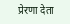प्रेरणा देता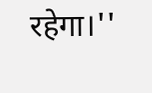रहेगा।''